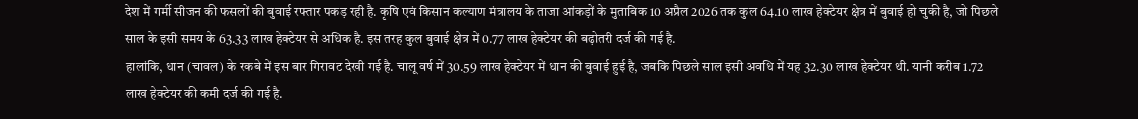देश में गर्मी सीजन की फसलों की बुवाई रफ्तार पकड़ रही है. कृषि एवं किसान कल्याण मंत्रालय के ताजा आंकड़ों के मुताबिक 10 अप्रैल 2026 तक कुल 64.10 लाख हेक्टेयर क्षेत्र में बुवाई हो चुकी है, जो पिछले साल के इसी समय के 63.33 लाख हेक्टेयर से अधिक है. इस तरह कुल बुवाई क्षेत्र में 0.77 लाख हेक्टेयर की बढ़ोतरी दर्ज की गई है.
हालांकि, धान (चावल) के रकबे में इस बार गिरावट देखी गई है. चालू वर्ष में 30.59 लाख हेक्टेयर में धान की बुवाई हुई है, जबकि पिछले साल इसी अवधि में यह 32.30 लाख हेक्टेयर थी. यानी करीब 1.72 लाख हेक्टेयर की कमी दर्ज की गई है.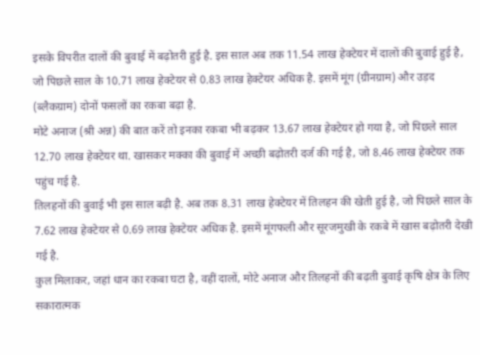इसके विपरीत दालों की बुवाई में बढ़ोतरी हुई है. इस साल अब तक 11.54 लाख हेक्टेयर में दालों की बुवाई हुई है, जो पिछले साल के 10.71 लाख हेक्टेयर से 0.83 लाख हेक्टेयर अधिक है. इसमें मूंग (ग्रीनग्राम) और उड़द (ब्लैकग्राम) दोनों फसलों का रकबा बढ़ा है.
मोटे अनाज (श्री अन्न) की बात करें तो इनका रकबा भी बढ़कर 13.67 लाख हेक्टेयर हो गया है, जो पिछले साल 12.70 लाख हेक्टेयर था. खासकर मक्का की बुवाई में अच्छी बढ़ोतरी दर्ज की गई है, जो 8.46 लाख हेक्टेयर तक पहुंच गई है.
तिलहनों की बुवाई भी इस साल बढ़ी है. अब तक 8.31 लाख हेक्टेयर में तिलहन की खेती हुई है, जो पिछले साल के 7.62 लाख हेक्टेयर से 0.69 लाख हेक्टेयर अधिक है. इसमें मूंगफली और सूरजमुखी के रकबे में खास बढ़ोतरी देखी गई है.
कुल मिलाकर, जहां धान का रकबा घटा है, वहीं दालों, मोटे अनाज और तिलहनों की बढ़ती बुवाई कृषि क्षेत्र के लिए सकारात्मक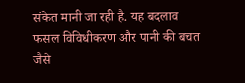संकेत मानी जा रही है. यह बदलाव फसल विविधीकरण और पानी की बचत जैसे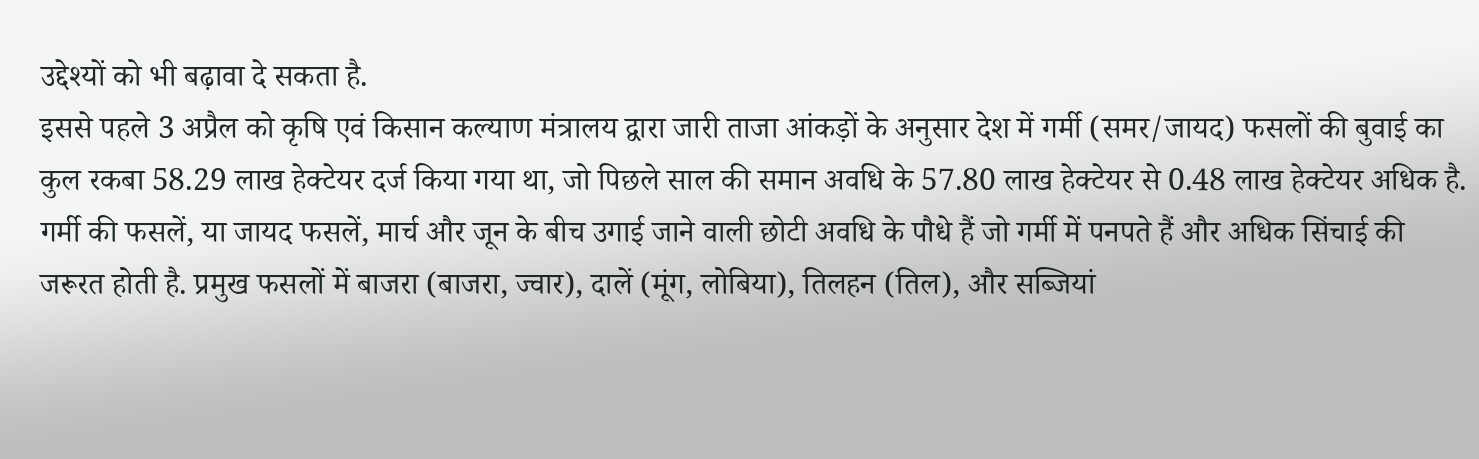उद्देश्यों को भी बढ़ावा दे सकता है.
इससे पहले 3 अप्रैल को कृषि एवं किसान कल्याण मंत्रालय द्वारा जारी ताजा आंकड़ों के अनुसार देश में गर्मी (समर/जायद) फसलों की बुवाई का कुल रकबा 58.29 लाख हेक्टेयर दर्ज किया गया था, जो पिछले साल की समान अवधि के 57.80 लाख हेक्टेयर से 0.48 लाख हेक्टेयर अधिक है.
गर्मी की फसलें, या जायद फसलें, मार्च और जून के बीच उगाई जाने वाली छोटी अवधि के पौधे हैं जो गर्मी में पनपते हैं और अधिक सिंचाई की जरूरत होती है. प्रमुख फसलों में बाजरा (बाजरा, ज्वार), दालें (मूंग, लोबिया), तिलहन (तिल), और सब्जियां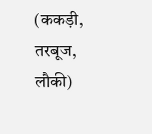(ककड़ी, तरबूज, लौकी)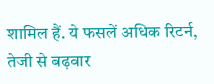शामिल हैं. ये फसलें अधिक रिटर्न, तेजी से बढ़वार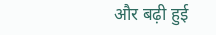और बढ़ी हुई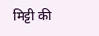मिट्टी की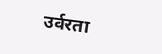उर्वरता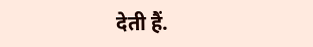देती हैं.